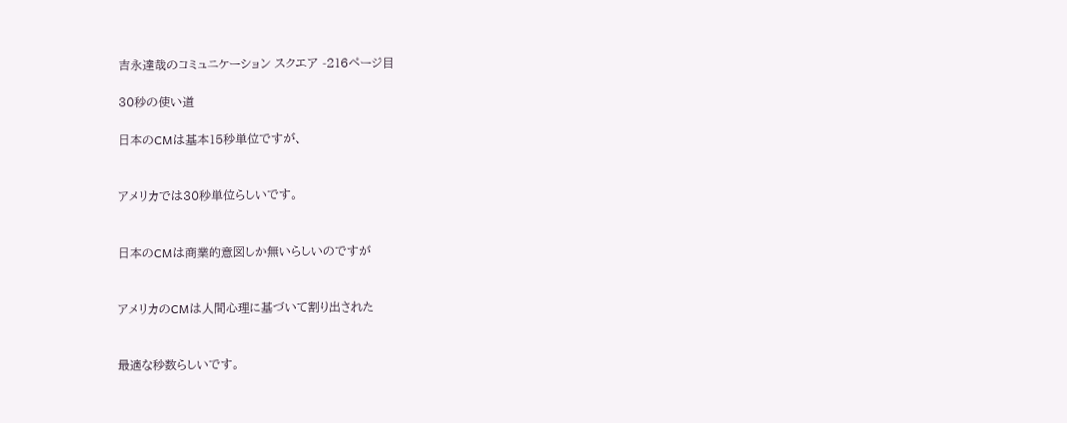吉永達哉のコミュニケーション スクエア -216ページ目

30秒の使い道

日本のCMは基本15秒単位ですが、


アメリカでは30秒単位らしいです。


日本のCMは商業的意図しか無いらしいのですが


アメリカのCMは人間心理に基づいて割り出された


最適な秒数らしいです。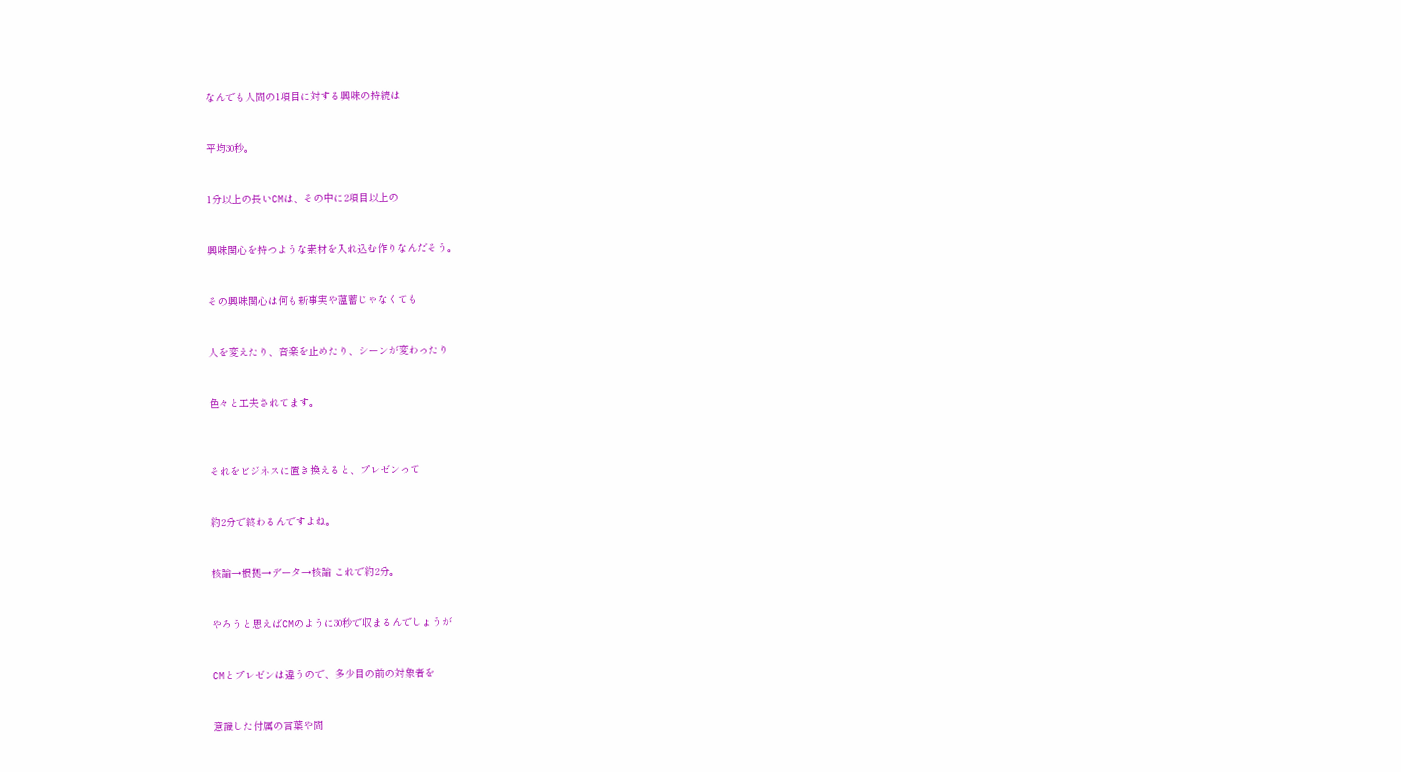なんでも人間の1項目に対する興味の持続は


平均30秒。


1分以上の長いCMは、その中に2項目以上の


興味関心を持つような素材を入れ込む作りなんだそう。


その興味関心は何も新事実や薀蓄じゃなくても


人を変えたり、音楽を止めたり、シーンが変わったり


色々と工夫されてます。



それをビジネスに置き換えると、プレゼンって


約2分で終わるんですよね。


核論→根拠→データ→核論 これで約2分。


やろうと思えばCMのように30秒で収まるんでしょうが


CMとプレゼンは違うので、多少目の前の対象者を


意識した付属の言葉や間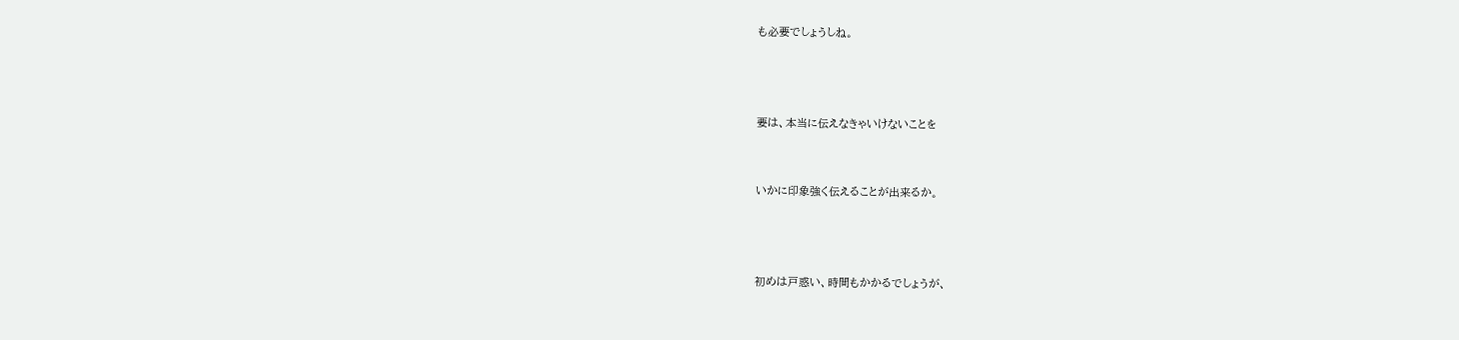も必要でしょうしね。



要は、本当に伝えなきゃいけないことを


いかに印象強く伝えることが出来るか。



初めは戸惑い、時間もかかるでしょうが、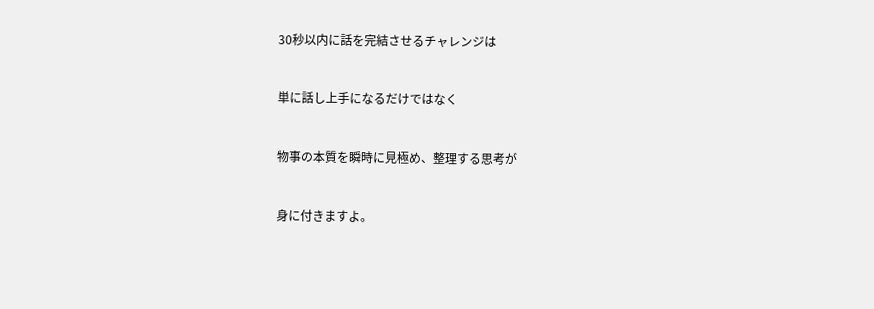30秒以内に話を完結させるチャレンジは


単に話し上手になるだけではなく


物事の本質を瞬時に見極め、整理する思考が


身に付きますよ。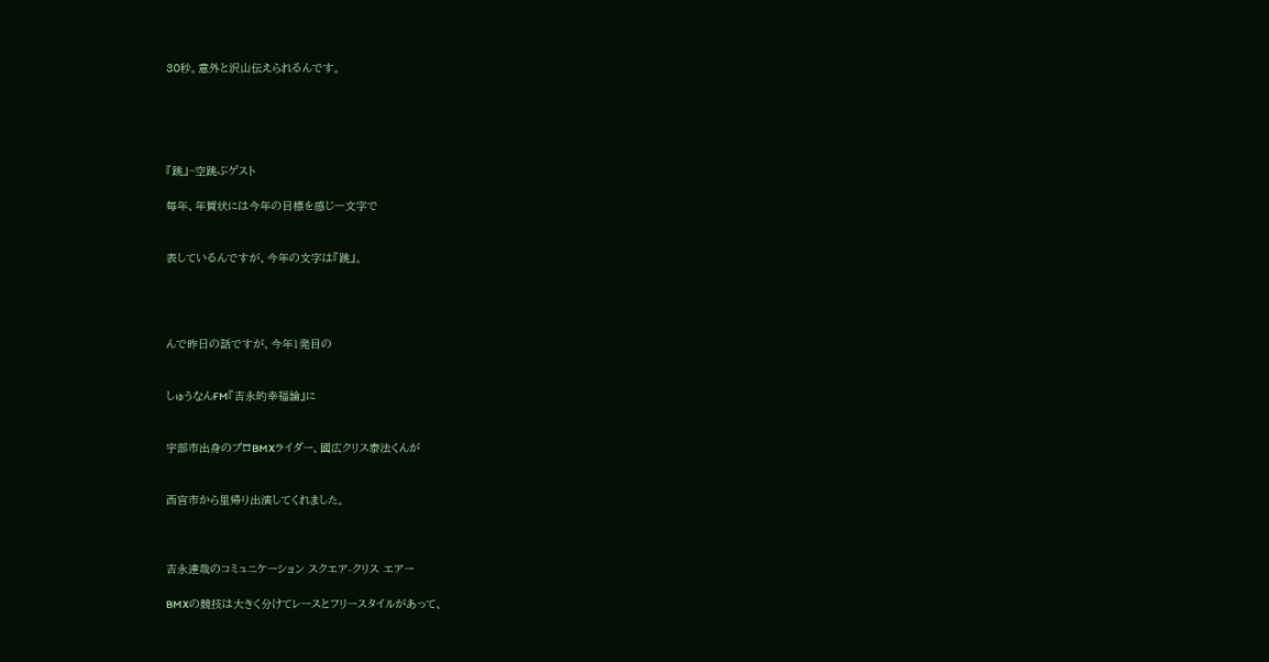30秒。意外と沢山伝えられるんです。





『跳』~空跳ぶゲスト

毎年、年賀状には今年の目標を感じ一文字で


表しているんですが、今年の文字は『跳』。




んで昨日の話ですが、今年1発目の


しゅうなんFM『吉永的幸福論』に


宇部市出身のプロBMXライダー、國広クリス泰法くんが


西宮市から里帰り出演してくれました。



吉永達哉のコミュニケーション スクエア-クリス エアー

BMXの競技は大きく分けてレースとフリースタイルがあって、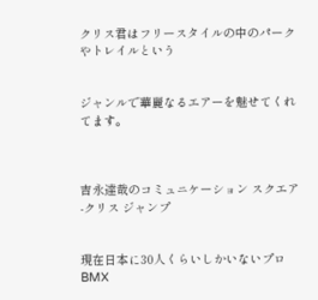クリス君はフリースタイルの中のパークやトレイルという


ジャンルで華麗なるエアーを魅せてくれてます。



吉永達哉のコミュニケーション スクエア-クリス ジャンプ


現在日本に30人くらいしかいないプロBMX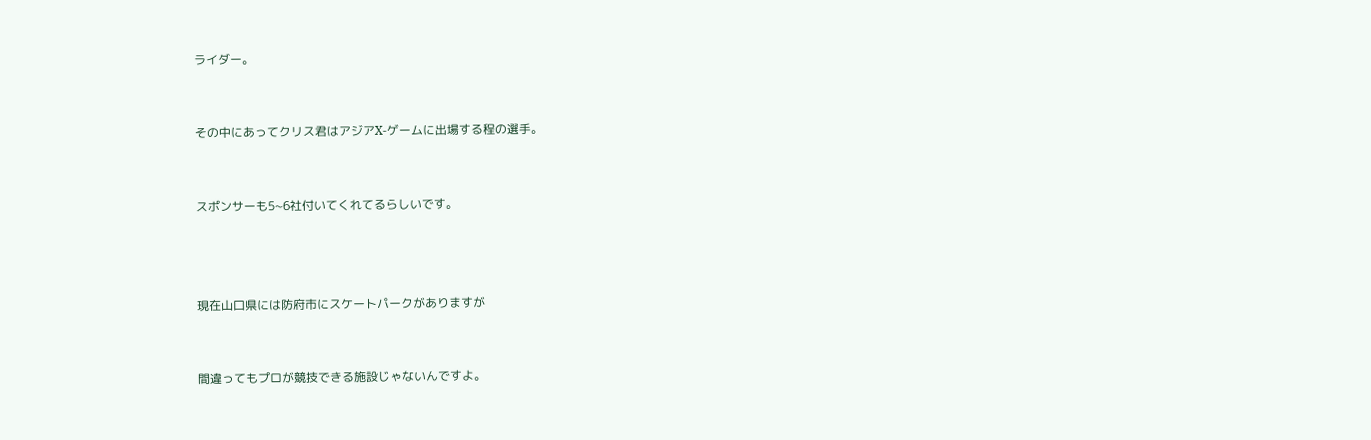ライダー。


その中にあってクリス君はアジアX-ゲームに出場する程の選手。


スポンサーも5~6社付いてくれてるらしいです。



現在山口県には防府市にスケートパークがありますが


間違ってもプロが競技できる施設じゃないんですよ。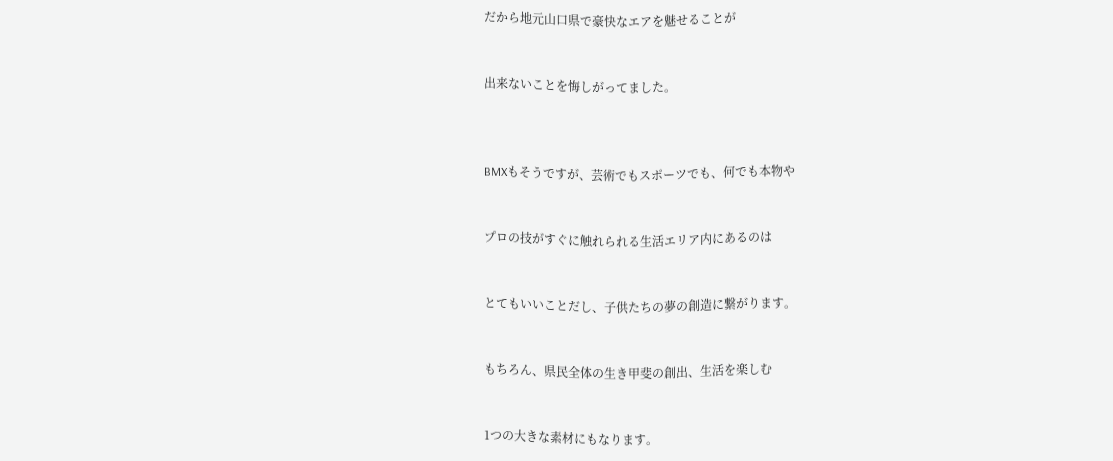だから地元山口県で豪快なエアを魅せることが


出来ないことを悔しがってました。



BMXもそうですが、芸術でもスポーツでも、何でも本物や


プロの技がすぐに触れられる生活エリア内にあるのは


とてもいいことだし、子供たちの夢の創造に繋がります。


もちろん、県民全体の生き甲斐の創出、生活を楽しむ


1つの大きな素材にもなります。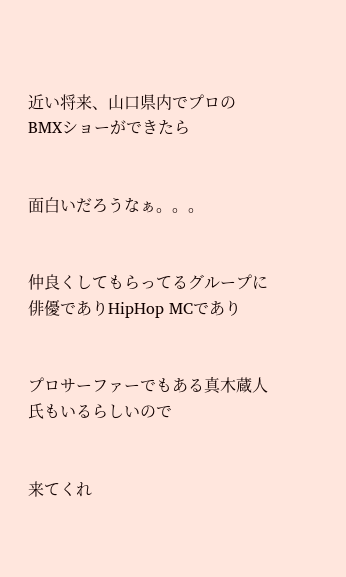近い将来、山口県内でプロのBMXショーができたら


面白いだろうなぁ。。。


仲良くしてもらってるグループに俳優でありHipHop MCであり


プロサーファーでもある真木蔵人氏もいるらしいので


来てくれ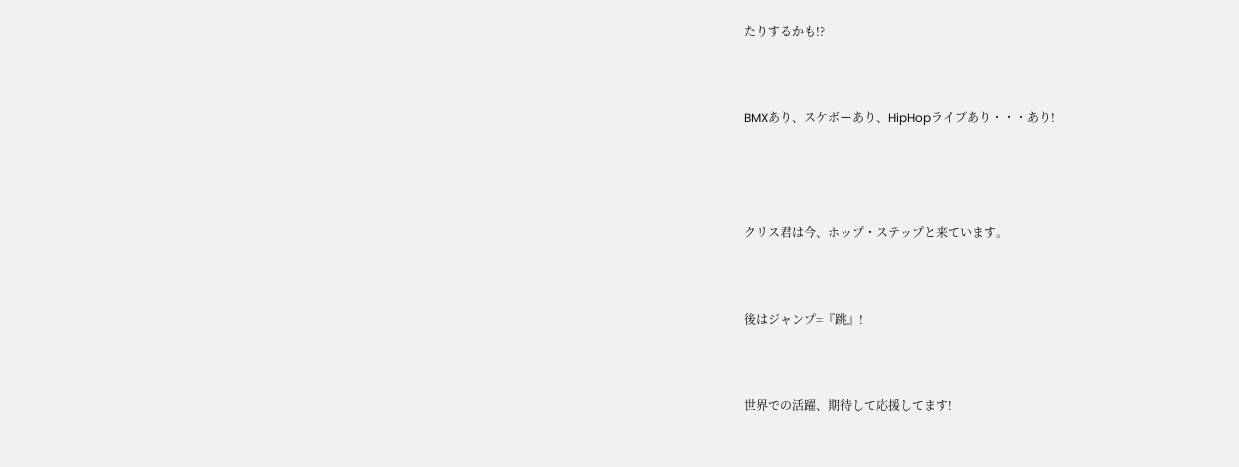たりするかも!?


BMXあり、スケボーあり、HipHopライブあり・・・あり!



クリス君は今、ホップ・ステップと来ています。


後はジャンプ=『跳』!


世界での活躍、期待して応援してます!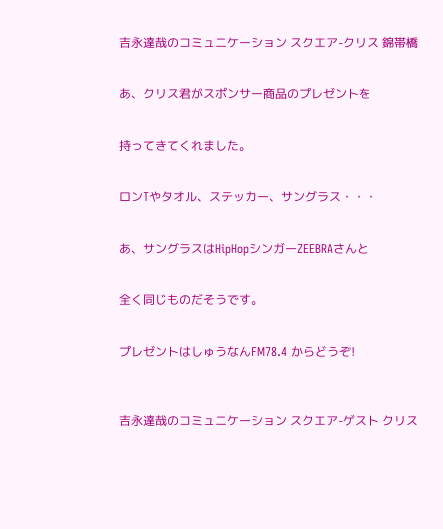吉永達哉のコミュニケーション スクエア-クリス 錦帯橋


あ、クリス君がスポンサー商品のプレゼントを


持ってきてくれました。


ロンTやタオル、ステッカー、サングラス・・・


あ、サングラスはHipHopシンガーZEEBRAさんと


全く同じものだそうです。


プレゼントはしゅうなんFM78.4 からどうぞ!



吉永達哉のコミュニケーション スクエア-ゲスト クリス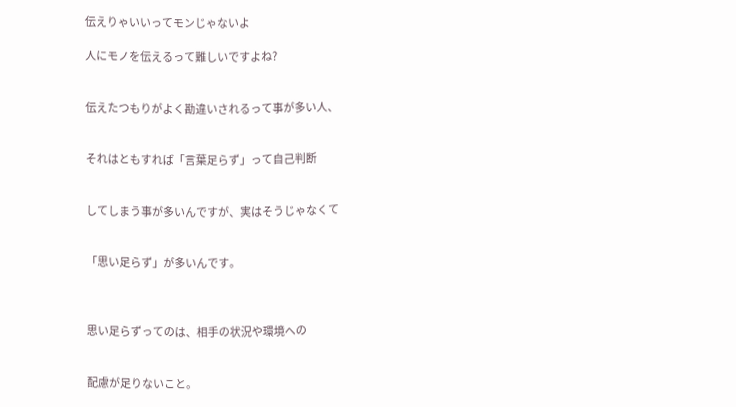伝えりゃいいってモンじゃないよ

人にモノを伝えるって難しいですよね?


伝えたつもりがよく勘違いされるって事が多い人、


それはともすれば「言葉足らず」って自己判断


してしまう事が多いんですが、実はそうじゃなくて


「思い足らず」が多いんです。



思い足らずってのは、相手の状況や環境への


配慮が足りないこと。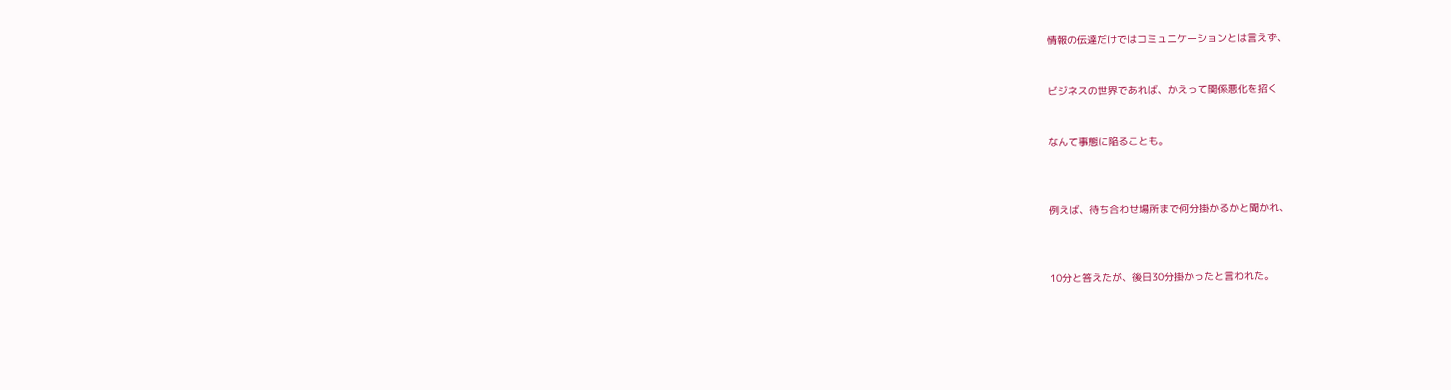情報の伝達だけではコミュニケーションとは言えず、


ビジネスの世界であれば、かえって関係悪化を招く


なんて事態に陥ることも。



例えば、待ち合わせ場所まで何分掛かるかと聞かれ、



10分と答えたが、後日30分掛かったと言われた。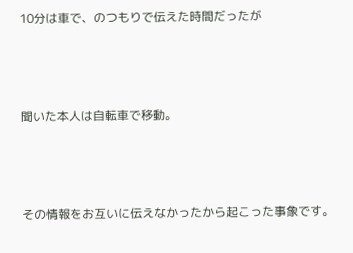10分は車で、のつもりで伝えた時間だったが



聞いた本人は自転車で移動。



その情報をお互いに伝えなかったから起こった事象です。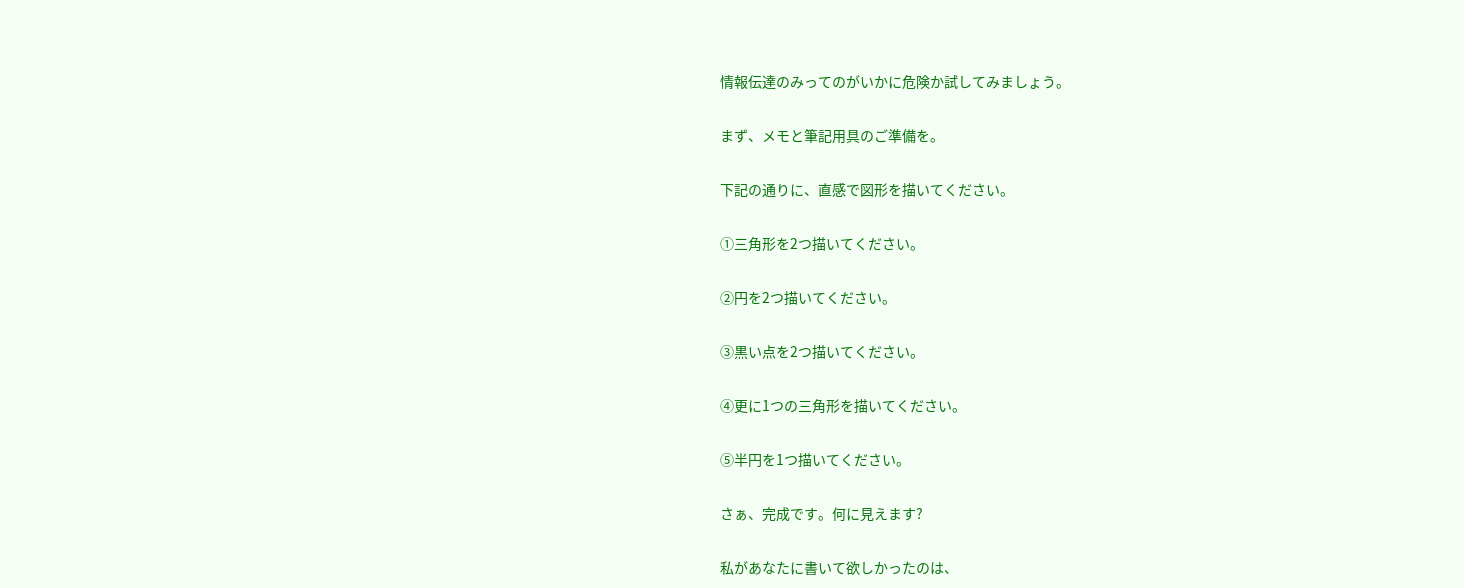情報伝達のみってのがいかに危険か試してみましょう。


まず、メモと筆記用具のご準備を。


下記の通りに、直感で図形を描いてください。


①三角形を2つ描いてください。


②円を2つ描いてください。


③黒い点を2つ描いてください。


④更に1つの三角形を描いてください。


⑤半円を1つ描いてください。


さぁ、完成です。何に見えます?


私があなたに書いて欲しかったのは、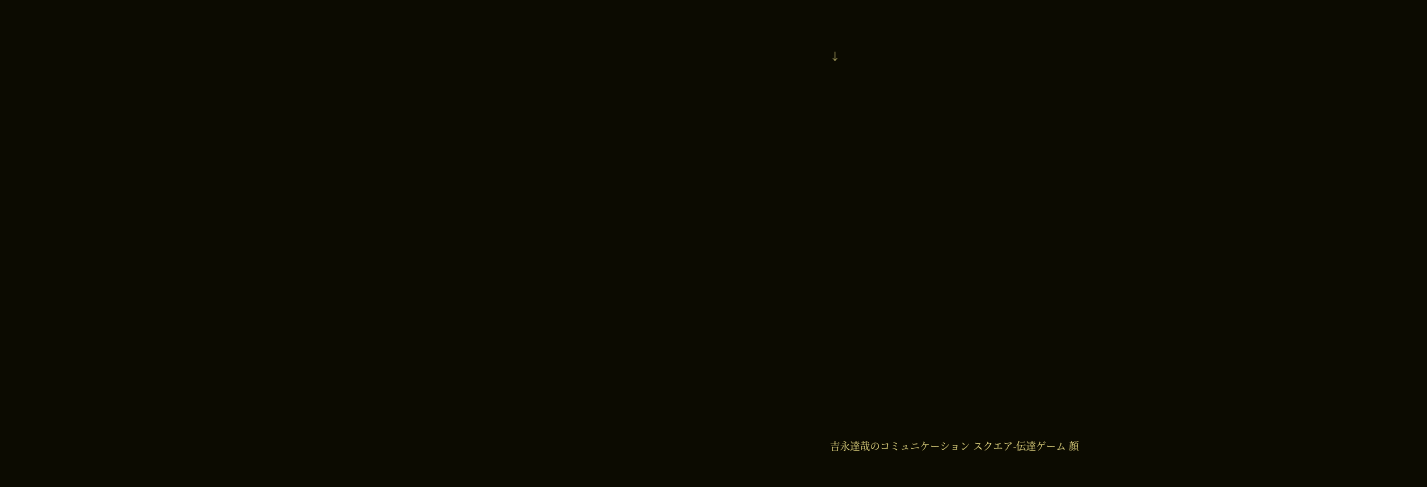↓

























吉永達哉のコミュニケーション スクエア-伝達ゲーム 顔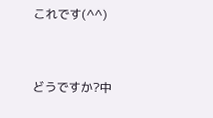これです(^^)


どうですか?中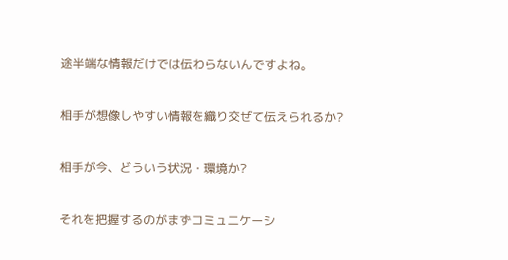途半端な情報だけでは伝わらないんですよね。


相手が想像しやすい情報を織り交ぜて伝えられるか?


相手が今、どういう状況・環境か?


それを把握するのがまずコミュニケーシ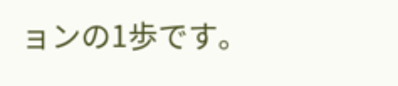ョンの1歩です。